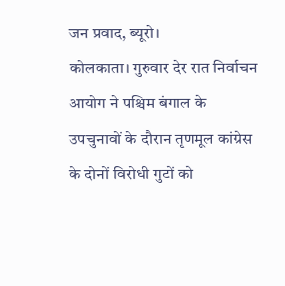जन प्रवाद, ब्यूरो।
कोलकाता। गुरुवार देर रात निर्वाचन आयोग ने पश्चिम बंगाल के उपचुनावों के दौरान तृणमूल कांग्रेस के दोनों विरोधी गुटों को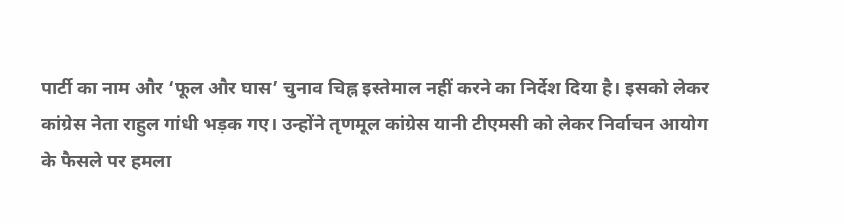पार्टी का नाम और ‘फूल और घास’ चुनाव चिह्न इस्तेमाल नहीं करने का निर्देश दिया है। इसको लेकर कांग्रेस नेता राहुल गांधी भड़क गए। उन्होंने तृणमूल कांग्रेस यानी टीएमसी को लेकर निर्वाचन आयोग के फैसले पर हमला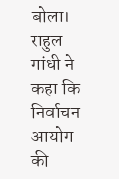बोला। राहुल गांधी ने कहा कि निर्वाचन आयोग की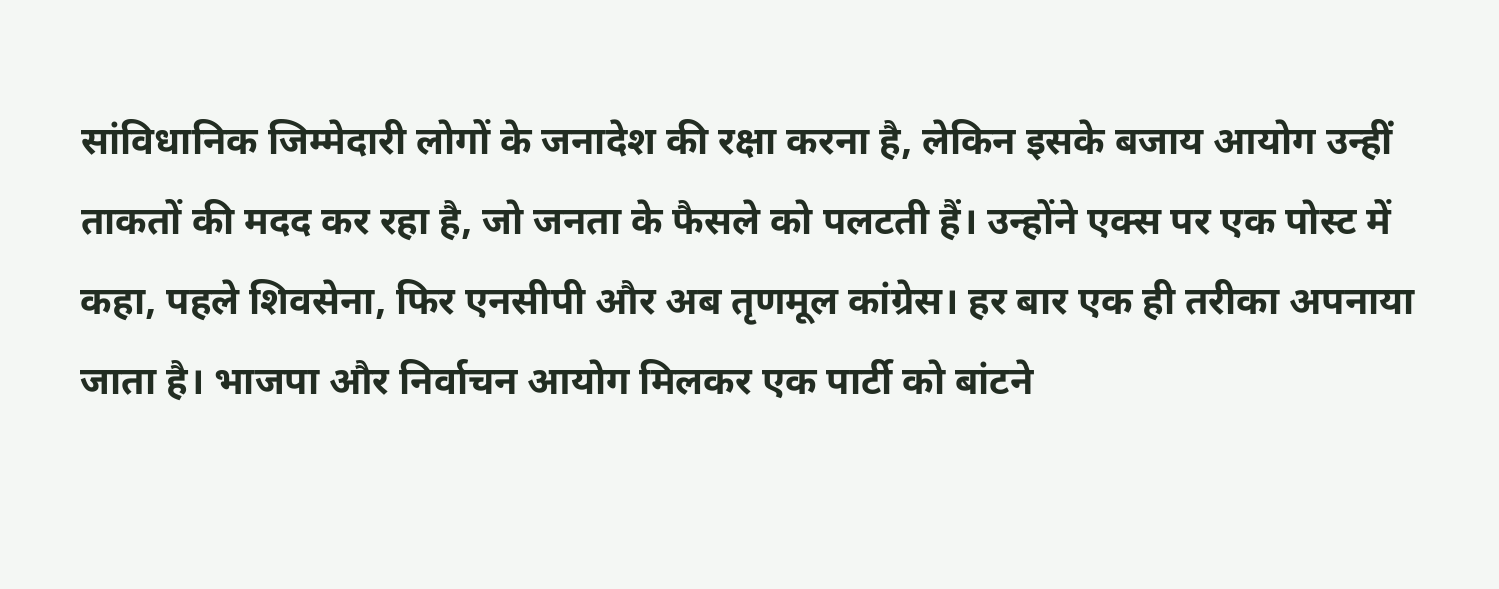सांविधानिक जिम्मेदारी लोगों के जनादेश की रक्षा करना है, लेकिन इसके बजाय आयोग उन्हीं ताकतों की मदद कर रहा है, जो जनता के फैसले को पलटती हैं। उन्होंने एक्स पर एक पोस्ट में कहा, पहले शिवसेना, फिर एनसीपी और अब तृणमूल कांग्रेस। हर बार एक ही तरीका अपनाया जाता है। भाजपा और निर्वाचन आयोग मिलकर एक पार्टी को बांटने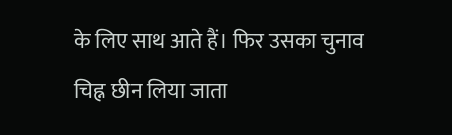के लिए साथ आते हैं। फिर उसका चुनाव चिह्न छीन लिया जाता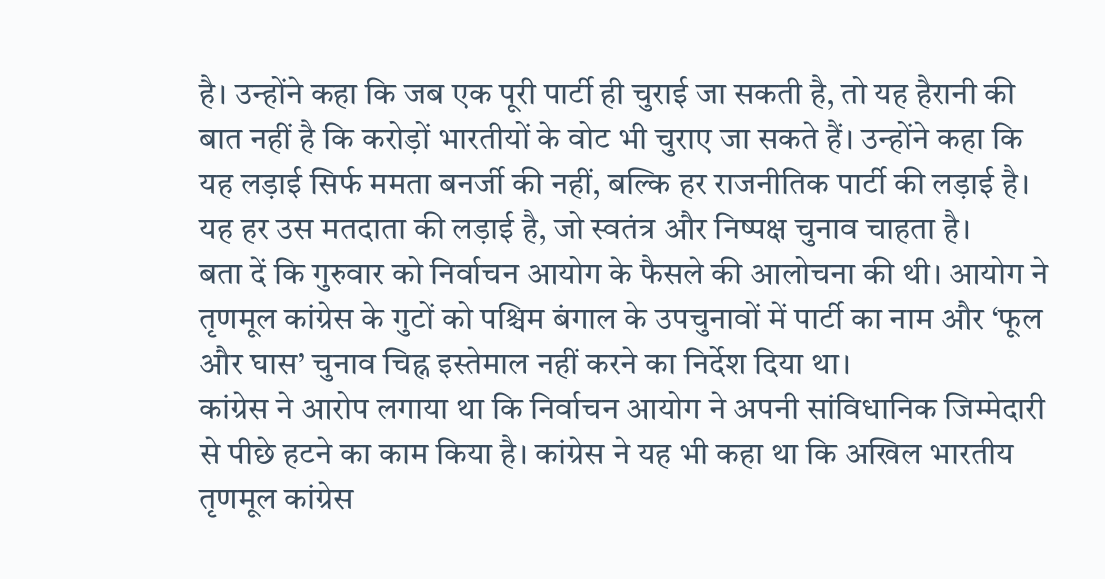है। उन्होंने कहा कि जब एक पूरी पार्टी ही चुराई जा सकती है, तो यह हैरानी की बात नहीं है कि करोड़ों भारतीयों के वोट भी चुराए जा सकते हैं। उन्होंने कहा कि यह लड़ाई सिर्फ ममता बनर्जी की नहीं, बल्कि हर राजनीतिक पार्टी की लड़ाई है। यह हर उस मतदाता की लड़ाई है, जो स्वतंत्र और निष्पक्ष चुनाव चाहता है।
बता दें कि गुरुवार को निर्वाचन आयोग के फैसले की आलोचना की थी। आयोग ने तृणमूल कांग्रेस के गुटों को पश्चिम बंगाल के उपचुनावों में पार्टी का नाम और ‘फूल और घास’ चुनाव चिह्न इस्तेमाल नहीं करने का निर्देश दिया था।
कांग्रेस ने आरोप लगाया था कि निर्वाचन आयोग ने अपनी सांविधानिक जिम्मेदारी से पीछे हटने का काम किया है। कांग्रेस ने यह भी कहा था कि अखिल भारतीय तृणमूल कांग्रेस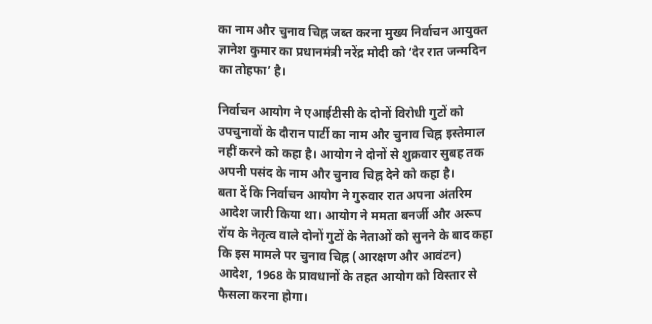का नाम और चुनाव चिह्न जब्त करना मुख्य निर्वाचन आयुक्त ज्ञानेश कुमार का प्रधानमंत्री नरेंद्र मोदी को ‘देर रात जन्मदिन का तोहफा’ है।

निर्वाचन आयोग ने एआईटीसी के दोनों विरोधी गुटों को उपचुनावों के दौरान पार्टी का नाम और चुनाव चिह्न इस्तेमाल नहीं करने को कहा है। आयोग ने दोनों से शुक्रवार सुबह तक अपनी पसंद के नाम और चुनाव चिह्न देने को कहा है।
बता दें कि निर्वाचन आयोग ने गुरुवार रात अपना अंतरिम आदेश जारी किया था। आयोग ने ममता बनर्जी और अरूप रॉय के नेतृत्व वाले दोनों गुटों के नेताओं को सुनने के बाद कहा कि इस मामले पर चुनाव चिह्न (आरक्षण और आवंटन) आदेश, 1968 के प्रावधानों के तहत आयोग को विस्तार से फैसला करना होगा।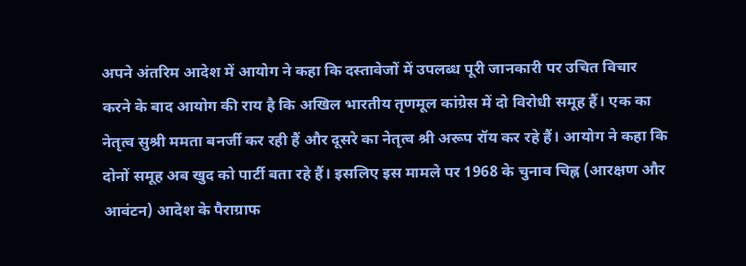अपने अंतरिम आदेश में आयोग ने कहा कि दस्तावेजों में उपलब्ध पूरी जानकारी पर उचित विचार करने के बाद आयोग की राय है कि अखिल भारतीय तृणमूल कांग्रेस में दो विरोधी समूह हैं। एक का नेतृत्व सुश्री ममता बनर्जी कर रही हैं और दूसरे का नेतृत्व श्री अरूप रॉय कर रहे हैं। आयोग ने कहा कि दोनों समूह अब खुद को पार्टी बता रहे हैं। इसलिए इस मामले पर 1968 के चुनाव चिह्न (आरक्षण और आवंटन) आदेश के पैराग्राफ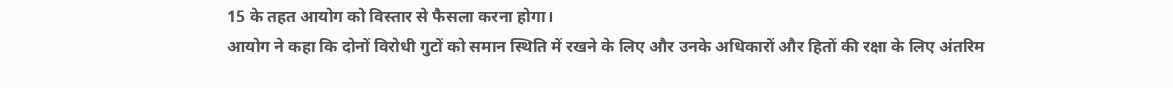15 के तहत आयोग को विस्तार से फैसला करना होगा।
आयोग ने कहा कि दोनों विरोधी गुटों को समान स्थिति में रखने के लिए और उनके अधिकारों और हितों की रक्षा के लिए अंतरिम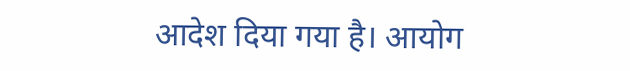आदेश दिया गया है। आयोग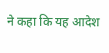ने कहा कि यह आदेश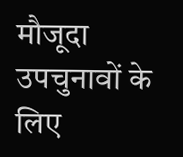मौजूदा उपचुनावों के लिए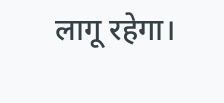लागू रहेगा।